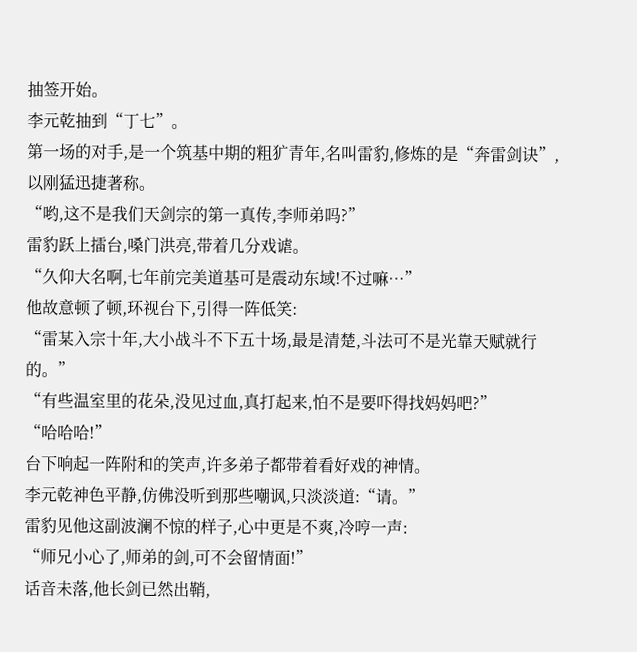抽签开始。
李元乾抽到“丁七”。
第一场的对手,是一个筑基中期的粗犷青年,名叫雷豹,修炼的是“奔雷剑诀”,以刚猛迅捷著称。
“哟,这不是我们天剑宗的第一真传,李师弟吗?”
雷豹跃上擂台,嗓门洪亮,带着几分戏谑。
“久仰大名啊,七年前完美道基可是震动东域!不过嘛…”
他故意顿了顿,环视台下,引得一阵低笑:
“雷某入宗十年,大小战斗不下五十场,最是清楚,斗法可不是光靠天赋就行的。”
“有些温室里的花朵,没见过血,真打起来,怕不是要吓得找妈妈吧?”
“哈哈哈!”
台下响起一阵附和的笑声,许多弟子都带着看好戏的神情。
李元乾神色平静,仿佛没听到那些嘲讽,只淡淡道:“请。”
雷豹见他这副波澜不惊的样子,心中更是不爽,冷哼一声:
“师兄小心了,师弟的剑,可不会留情面!”
话音未落,他长剑已然出鞘,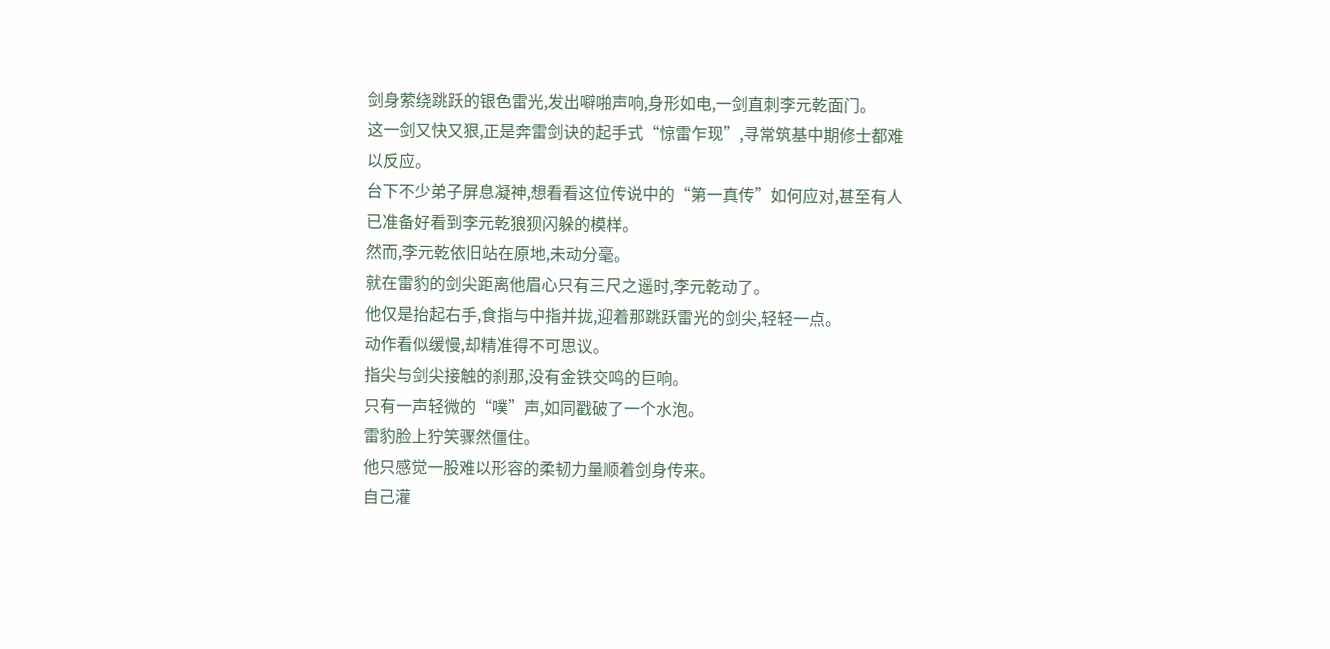剑身萦绕跳跃的银色雷光,发出噼啪声响,身形如电,一剑直刺李元乾面门。
这一剑又快又狠,正是奔雷剑诀的起手式“惊雷乍现”,寻常筑基中期修士都难以反应。
台下不少弟子屏息凝神,想看看这位传说中的“第一真传”如何应对,甚至有人已准备好看到李元乾狼狈闪躲的模样。
然而,李元乾依旧站在原地,未动分毫。
就在雷豹的剑尖距离他眉心只有三尺之遥时,李元乾动了。
他仅是抬起右手,食指与中指并拢,迎着那跳跃雷光的剑尖,轻轻一点。
动作看似缓慢,却精准得不可思议。
指尖与剑尖接触的刹那,没有金铁交鸣的巨响。
只有一声轻微的“噗”声,如同戳破了一个水泡。
雷豹脸上狞笑骤然僵住。
他只感觉一股难以形容的柔韧力量顺着剑身传来。
自己灌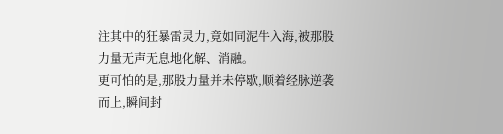注其中的狂暴雷灵力,竟如同泥牛入海,被那股力量无声无息地化解、消融。
更可怕的是,那股力量并未停歇,顺着经脉逆袭而上,瞬间封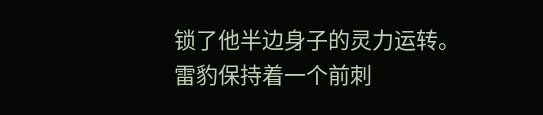锁了他半边身子的灵力运转。
雷豹保持着一个前刺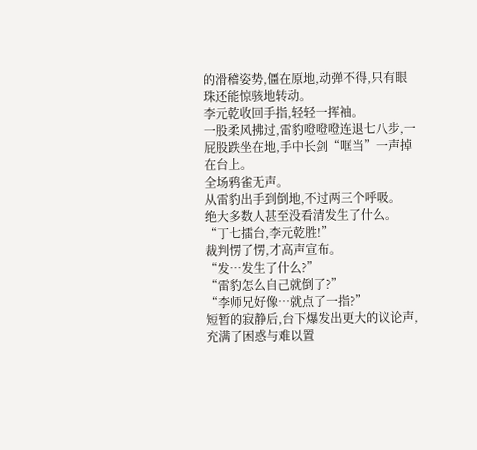的滑稽姿势,僵在原地,动弹不得,只有眼珠还能惊骇地转动。
李元乾收回手指,轻轻一挥袖。
一股柔风拂过,雷豹噔噔噔连退七八步,一屁股跌坐在地,手中长剑“哐当”一声掉在台上。
全场鸦雀无声。
从雷豹出手到倒地,不过两三个呼吸。
绝大多数人甚至没看清发生了什么。
“丁七擂台,李元乾胜!”
裁判愣了愣,才高声宣布。
“发…发生了什么?”
“雷豹怎么自己就倒了?”
“李师兄好像…就点了一指?”
短暂的寂静后,台下爆发出更大的议论声,充满了困惑与难以置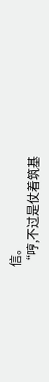信。
“哼,不过是仗着筑基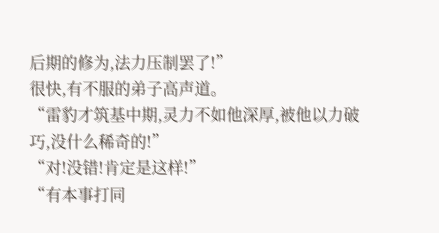后期的修为,法力压制罢了!”
很快,有不服的弟子高声道。
“雷豹才筑基中期,灵力不如他深厚,被他以力破巧,没什么稀奇的!”
“对!没错!肯定是这样!”
“有本事打同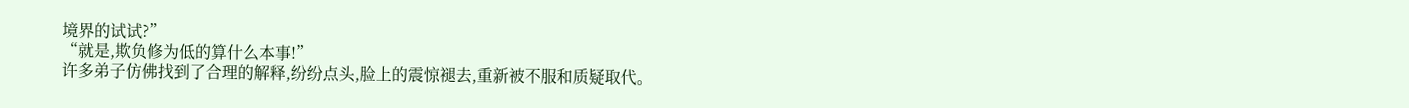境界的试试?”
“就是,欺负修为低的算什么本事!”
许多弟子仿佛找到了合理的解释,纷纷点头,脸上的震惊褪去,重新被不服和质疑取代。